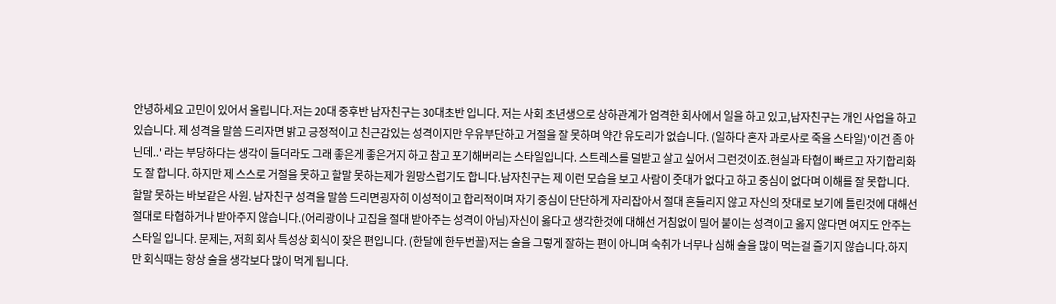안녕하세요 고민이 있어서 올립니다.저는 20대 중후반 남자친구는 30대초반 입니다. 저는 사회 초년생으로 상하관계가 엄격한 회사에서 일을 하고 있고,남자친구는 개인 사업을 하고 있습니다. 제 성격을 말씀 드리자면 밝고 긍정적이고 친근감있는 성격이지만 우유부단하고 거절을 잘 못하며 약간 유도리가 없습니다. (일하다 혼자 과로사로 죽을 스타일)'이건 좀 아닌데..' 라는 부당하다는 생각이 들더라도 그래 좋은게 좋은거지 하고 참고 포기해버리는 스타일입니다. 스트레스를 덜받고 살고 싶어서 그런것이죠.현실과 타협이 빠르고 자기합리화도 잘 합니다. 하지만 제 스스로 거절을 못하고 할말 못하는제가 원망스럽기도 합니다.남자친구는 제 이런 모습을 보고 사람이 줏대가 없다고 하고 중심이 없다며 이해를 잘 못합니다.할말 못하는 바보같은 사원. 남자친구 성격을 말씀 드리면굉자히 이성적이고 합리적이며 자기 중심이 단단하게 자리잡아서 절대 흔들리지 않고 자신의 잣대로 보기에 틀린것에 대해선 절대로 타협하거나 받아주지 않습니다.(어리광이나 고집을 절대 받아주는 성격이 아님)자신이 옳다고 생각한것에 대해선 거침없이 밀어 붙이는 성격이고 옳지 않다면 여지도 안주는 스타일 입니다. 문제는, 저희 회사 특성상 회식이 잦은 편입니다. (한달에 한두번꼴)저는 술을 그렇게 잘하는 편이 아니며 숙취가 너무나 심해 술을 많이 먹는걸 즐기지 않습니다.하지만 회식때는 항상 술을 생각보다 많이 먹게 됩니다.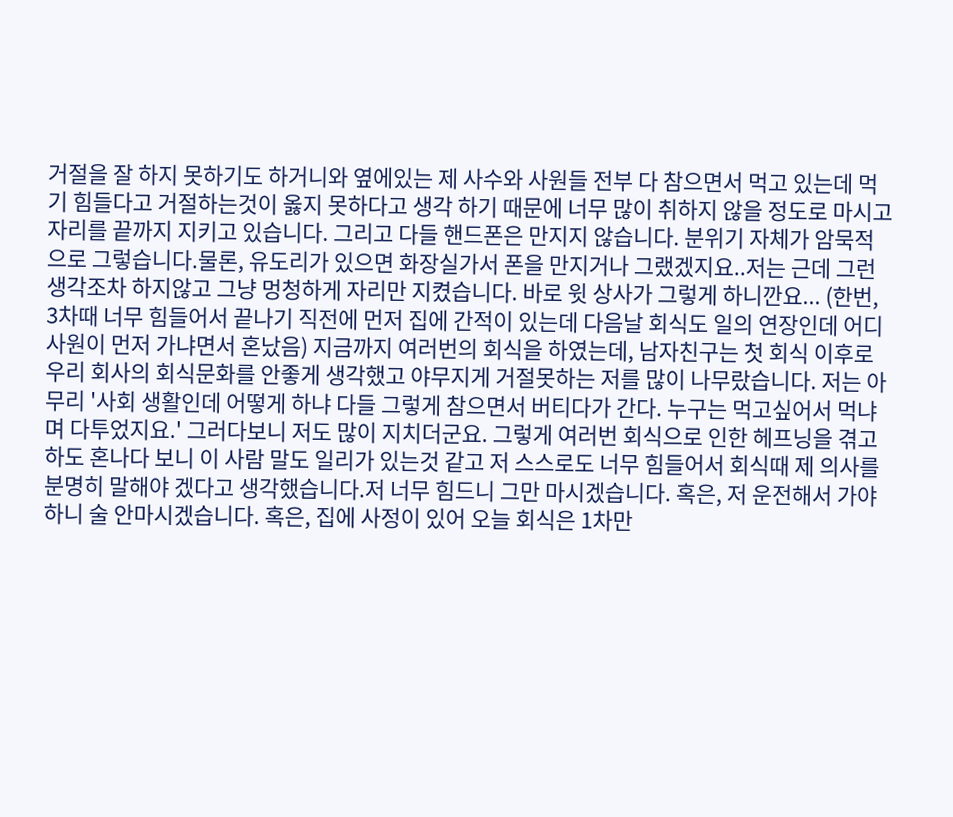거절을 잘 하지 못하기도 하거니와 옆에있는 제 사수와 사원들 전부 다 참으면서 먹고 있는데 먹기 힘들다고 거절하는것이 옳지 못하다고 생각 하기 때문에 너무 많이 취하지 않을 정도로 마시고 자리를 끝까지 지키고 있습니다. 그리고 다들 핸드폰은 만지지 않습니다. 분위기 자체가 암묵적으로 그렇습니다.물론, 유도리가 있으면 화장실가서 폰을 만지거나 그랬겠지요..저는 근데 그런 생각조차 하지않고 그냥 멍청하게 자리만 지켰습니다. 바로 윗 상사가 그렇게 하니깐요... (한번, 3차때 너무 힘들어서 끝나기 직전에 먼저 집에 간적이 있는데 다음날 회식도 일의 연장인데 어디 사원이 먼저 가냐면서 혼났음) 지금까지 여러번의 회식을 하였는데, 남자친구는 첫 회식 이후로 우리 회사의 회식문화를 안좋게 생각했고 야무지게 거절못하는 저를 많이 나무랐습니다. 저는 아무리 '사회 생활인데 어떻게 하냐 다들 그렇게 참으면서 버티다가 간다. 누구는 먹고싶어서 먹냐며 다투었지요.' 그러다보니 저도 많이 지치더군요. 그렇게 여러번 회식으로 인한 헤프닝을 겪고 하도 혼나다 보니 이 사람 말도 일리가 있는것 같고 저 스스로도 너무 힘들어서 회식때 제 의사를 분명히 말해야 겠다고 생각했습니다.저 너무 힘드니 그만 마시겠습니다. 혹은, 저 운전해서 가야하니 술 안마시겠습니다. 혹은, 집에 사정이 있어 오늘 회식은 1차만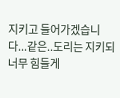지키고 들어가겠습니다...같은..도리는 지키되 너무 힘들게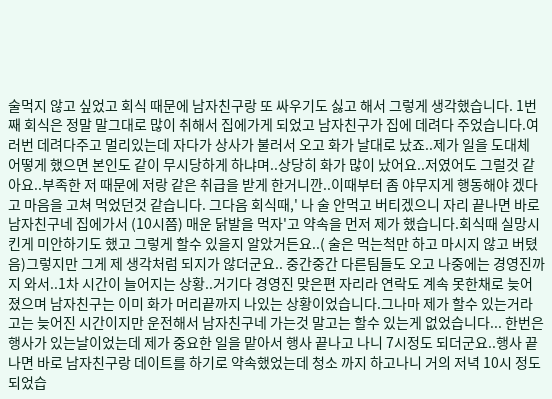술먹지 않고 싶었고 회식 때문에 남자친구랑 또 싸우기도 싫고 해서 그렇게 생각했습니다. 1번째 회식은 정말 말그대로 많이 취해서 집에가게 되었고 남자친구가 집에 데려다 주었습니다.여러번 데려다주고 멀리있는데 자다가 상사가 불러서 오고 화가 날대로 났죠..제가 일을 도대체 어떻게 했으면 본인도 같이 무시당하게 하냐며..상당히 화가 많이 났어요..저였어도 그럴것 같아요..부족한 저 때문에 저랑 같은 취급을 받게 한거니깐..이때부터 좀 야무지게 행동해야 겠다고 마음을 고쳐 먹었던것 같습니다. 그다음 회식때,' 나 술 안먹고 버티겠으니 자리 끝나면 바로 남자친구네 집에가서 (10시쯤) 매운 닭발을 먹자'고 약속을 먼저 제가 했습니다.회식때 실망시킨게 미안하기도 했고 그렇게 할수 있을지 알았거든요..( 술은 먹는척만 하고 마시지 않고 버텼음)그렇지만 그게 제 생각처럼 되지가 않더군요.. 중간중간 다른팀들도 오고 나중에는 경영진까지 와서..1차 시간이 늘어지는 상황..거기다 경영진 맞은편 자리라 연락도 계속 못한채로 늦어졌으며 남자친구는 이미 화가 머리끝까지 나있는 상황이었습니다.그나마 제가 할수 있는거라고는 늦어진 시간이지만 운전해서 남자친구네 가는것 말고는 할수 있는게 없었습니다... 한번은 행사가 있는날이었는데 제가 중요한 일을 맡아서 행사 끝나고 나니 7시정도 되더군요..행사 끝나면 바로 남자친구랑 데이트를 하기로 약속했었는데 청소 까지 하고나니 거의 저녁 10시 정도 되었습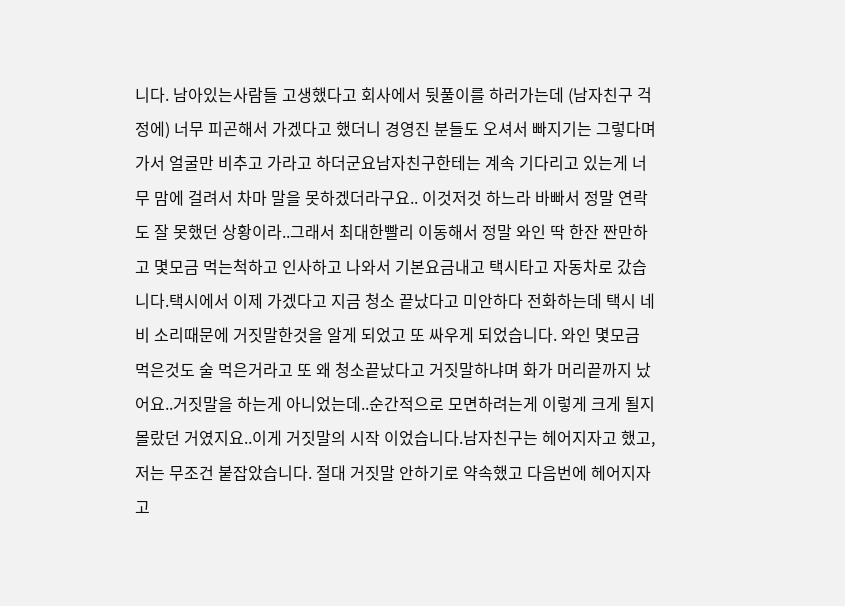니다. 남아있는사람들 고생했다고 회사에서 뒷풀이를 하러가는데 (남자친구 걱정에) 너무 피곤해서 가겠다고 했더니 경영진 분들도 오셔서 빠지기는 그렇다며 가서 얼굴만 비추고 가라고 하더군요남자친구한테는 계속 기다리고 있는게 너무 맘에 걸려서 차마 말을 못하겠더라구요.. 이것저것 하느라 바빠서 정말 연락도 잘 못했던 상황이라..그래서 최대한빨리 이동해서 정말 와인 딱 한잔 짠만하고 몇모금 먹는척하고 인사하고 나와서 기본요금내고 택시타고 자동차로 갔습니다.택시에서 이제 가겠다고 지금 청소 끝났다고 미안하다 전화하는데 택시 네비 소리때문에 거짓말한것을 알게 되었고 또 싸우게 되었습니다. 와인 몇모금 먹은것도 술 먹은거라고 또 왜 청소끝났다고 거짓말하냐며 화가 머리끝까지 났어요..거짓말을 하는게 아니었는데..순간적으로 모면하려는게 이렇게 크게 될지 몰랐던 거였지요..이게 거짓말의 시작 이었습니다.남자친구는 헤어지자고 했고, 저는 무조건 붙잡았습니다. 절대 거짓말 안하기로 약속했고 다음번에 헤어지자고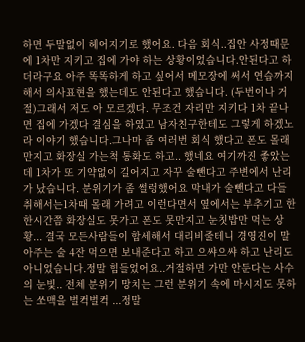하면 두말없이 헤어지기로 했어요. 다음 회식..집안 사정때문에 1차만 지키고 집에 가야 하는 상황이었습니다.안된다고 하더라구요 아주 똑똑하게 하고 싶어서 메모장에 써서 연습까지 해서 의사표현을 했는데도 안된다고 했습니다. (두번이나 거절)그래서 저도 아 모르겠다. 무조건 자리만 지키다 1차 끝나면 집에 가겠다 결심을 하였고 남자친구한테도 그렇게 하겠노라 이야기 했습니다.그나마 좀 여러번 회식 했다고 폰도 몰래 만지고 화장실 가는척 통화도 하고.. 했네요 여기까진 좋았는데 1차가 또 기약없이 길어지고 자꾸 술뺀다고 주변에서 난리가 났습니다. 분위기가 좀 썰렁했어요 막내가 술뺀다고 다들 취해서는1차때 몰래 가려고 이런다면서 옆에서는 부추기고 한 한시간쯤 화장실도 못가고 폰도 못만지고 눈칫밥만 먹는 상황... 결국 모든사람들이 합세해서 대리비줄테니 경영진이 말아주는 술 4잔 먹으면 보내준다고 하고 으쌰으쌰 하고 난리도 아니었습니다.정말 힘들었어요..거절하면 가만 안둔다는 사수의 눈빛.. 전체 분위기 망치는 그런 분위기 속에 마시지도 못하는 쏘맥을 벌컥벌컥 ...정말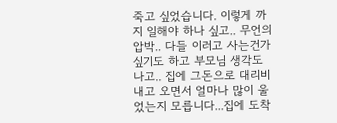죽고 싶었습니다. 이렇게 까지 일해야 하나 싶고.. 무언의 압박.. 다들 이러고 사는건가 싶기도 하고 부모님 생각도 나고.. 집에 그돈으로 대리비 내고 오면서 얼마나 많이 울었는지 모릅니다...집에 도착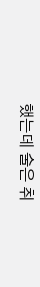했는데 술은 취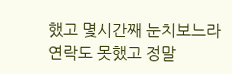했고 몇시간째 눈치보느라 연락도 못했고 정말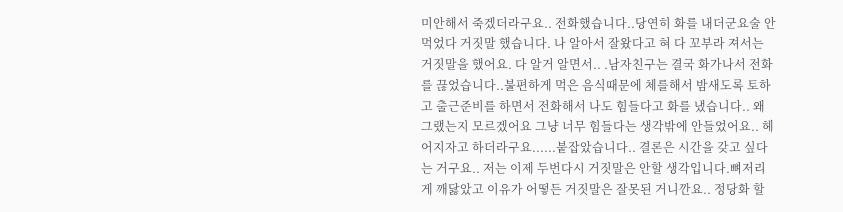미안해서 죽겠더라구요.. 전화했습니다..당연히 화를 내더군요술 안먹었다 거짓말 했습니다. 나 알아서 잘왔다고 혀 다 꼬부라 져서는 거짓말을 했어요. 다 알거 알면서.. .남자친구는 결국 화가나서 전화를 끊었습니다..불편하게 먹은 음식때문에 체를해서 밤새도록 토하고 출근준비를 하면서 전화해서 나도 힘들다고 화를 냈습니다.. 왜그랬는지 모르겠어요 그냥 너무 힘들다는 생각밖에 안들었어요.. 헤어지자고 하더라구요......붙잡았습니다.. 결론은 시간을 갖고 싶다는 거구요.. 저는 이제 두번다시 거짓말은 안할 생각입니다.뼈저리게 깨닳았고 이유가 어떻든 거짓말은 잘못된 거니깐요.. 정당화 할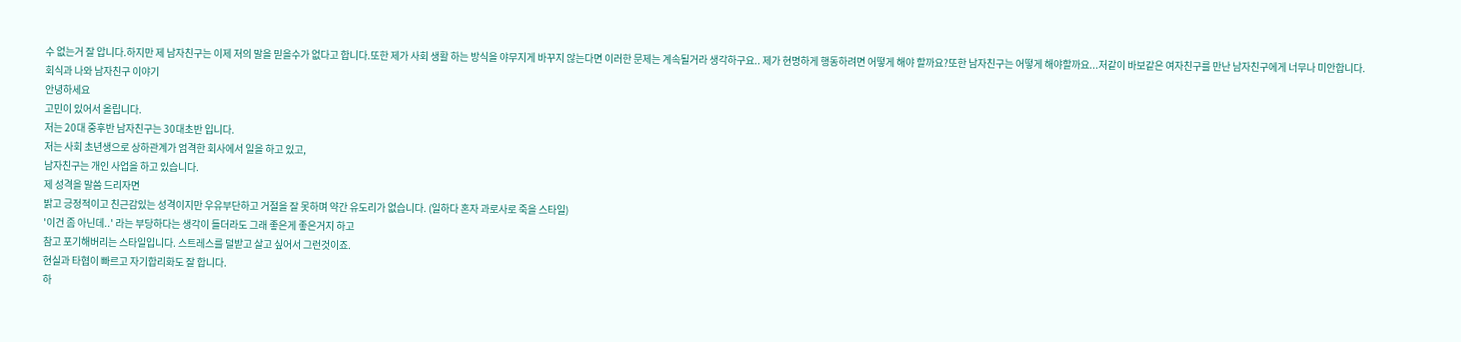수 없는거 잘 압니다.하지만 제 남자친구는 이제 저의 말을 믿을수가 없다고 합니다.또한 제가 사회 생활 하는 방식을 야무지게 바꾸지 않는다면 이러한 문제는 계속될거라 생각하구요.. 제가 현명하게 행동하려면 어떻게 해야 할까요?또한 남자친구는 어떻게 해야할까요...저같이 바보같은 여자친구를 만난 남자친구에게 너무나 미안합니다.
회식과 나와 남자친구 이야기
안녕하세요
고민이 있어서 올립니다.
저는 20대 중후반 남자친구는 30대초반 입니다.
저는 사회 초년생으로 상하관계가 엄격한 회사에서 일을 하고 있고,
남자친구는 개인 사업을 하고 있습니다.
제 성격을 말씀 드리자면
밝고 긍정적이고 친근감있는 성격이지만 우유부단하고 거절을 잘 못하며 약간 유도리가 없습니다. (일하다 혼자 과로사로 죽을 스타일)
'이건 좀 아닌데..' 라는 부당하다는 생각이 들더라도 그래 좋은게 좋은거지 하고
참고 포기해버리는 스타일입니다. 스트레스를 덜받고 살고 싶어서 그런것이죠.
현실과 타협이 빠르고 자기합리화도 잘 합니다.
하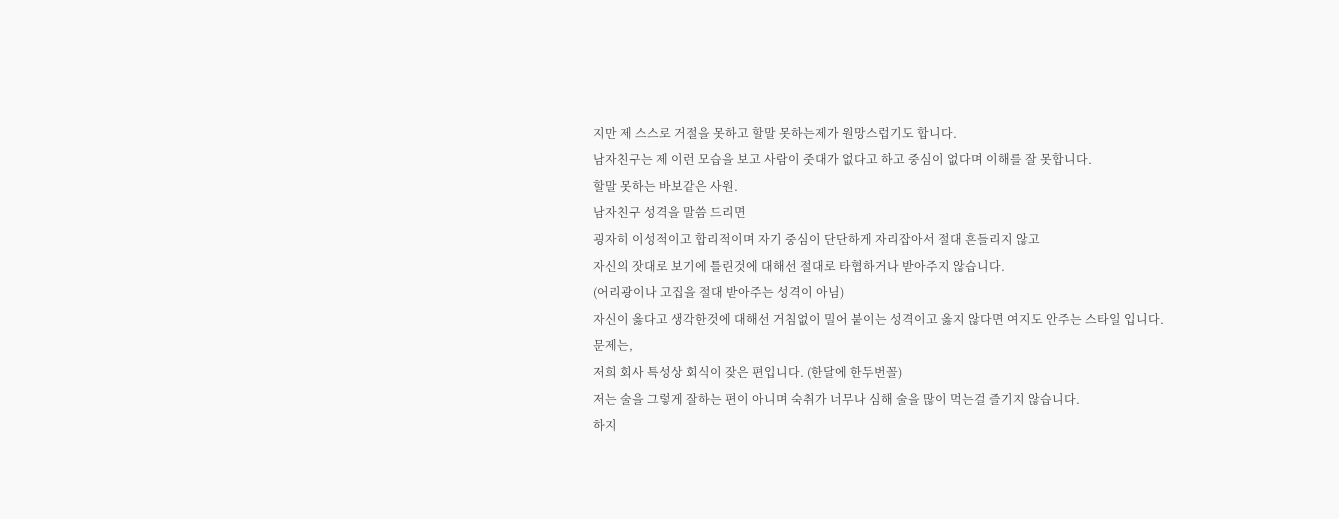지만 제 스스로 거절을 못하고 할말 못하는제가 원망스럽기도 합니다.
남자친구는 제 이런 모습을 보고 사람이 줏대가 없다고 하고 중심이 없다며 이해를 잘 못합니다.
할말 못하는 바보같은 사원.
남자친구 성격을 말씀 드리면
굉자히 이성적이고 합리적이며 자기 중심이 단단하게 자리잡아서 절대 흔들리지 않고
자신의 잣대로 보기에 틀린것에 대해선 절대로 타협하거나 받아주지 않습니다.
(어리광이나 고집을 절대 받아주는 성격이 아님)
자신이 옳다고 생각한것에 대해선 거침없이 밀어 붙이는 성격이고 옳지 않다면 여지도 안주는 스타일 입니다.
문제는,
저희 회사 특성상 회식이 잦은 편입니다. (한달에 한두번꼴)
저는 술을 그렇게 잘하는 편이 아니며 숙취가 너무나 심해 술을 많이 먹는걸 즐기지 않습니다.
하지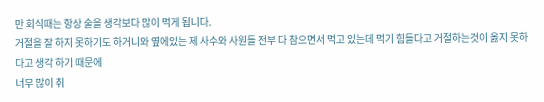만 회식때는 항상 술을 생각보다 많이 먹게 됩니다.
거절을 잘 하지 못하기도 하거니와 옆에있는 제 사수와 사원들 전부 다 참으면서 먹고 있는데 먹기 힘들다고 거절하는것이 옳지 못하다고 생각 하기 때문에
너무 많이 취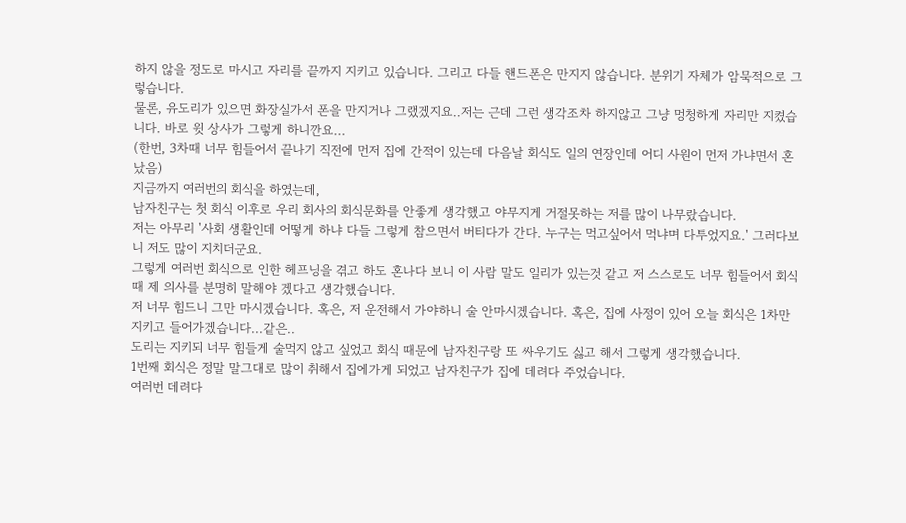하지 않을 정도로 마시고 자리를 끝까지 지키고 있습니다. 그리고 다들 핸드폰은 만지지 않습니다. 분위기 자체가 암묵적으로 그렇습니다.
물론, 유도리가 있으면 화장실가서 폰을 만지거나 그랬겠지요..저는 근데 그런 생각조차 하지않고 그냥 멍청하게 자리만 지켰습니다. 바로 윗 상사가 그렇게 하니깐요...
(한번, 3차때 너무 힘들어서 끝나기 직전에 먼저 집에 간적이 있는데 다음날 회식도 일의 연장인데 어디 사원이 먼저 가냐면서 혼났음)
지금까지 여러번의 회식을 하였는데,
남자친구는 첫 회식 이후로 우리 회사의 회식문화를 안좋게 생각했고 야무지게 거절못하는 저를 많이 나무랐습니다.
저는 아무리 '사회 생활인데 어떻게 하냐 다들 그렇게 참으면서 버티다가 간다. 누구는 먹고싶어서 먹냐며 다투었지요.' 그러다보니 저도 많이 지치더군요.
그렇게 여러번 회식으로 인한 헤프닝을 겪고 하도 혼나다 보니 이 사람 말도 일리가 있는것 같고 저 스스로도 너무 힘들어서 회식때 제 의사를 분명히 말해야 겠다고 생각했습니다.
저 너무 힘드니 그만 마시겠습니다. 혹은, 저 운전해서 가야하니 술 안마시겠습니다. 혹은, 집에 사정이 있어 오늘 회식은 1차만 지키고 들어가겠습니다...같은..
도리는 지키되 너무 힘들게 술먹지 않고 싶었고 회식 때문에 남자친구랑 또 싸우기도 싫고 해서 그렇게 생각했습니다.
1번째 회식은 정말 말그대로 많이 취해서 집에가게 되었고 남자친구가 집에 데려다 주었습니다.
여러번 데려다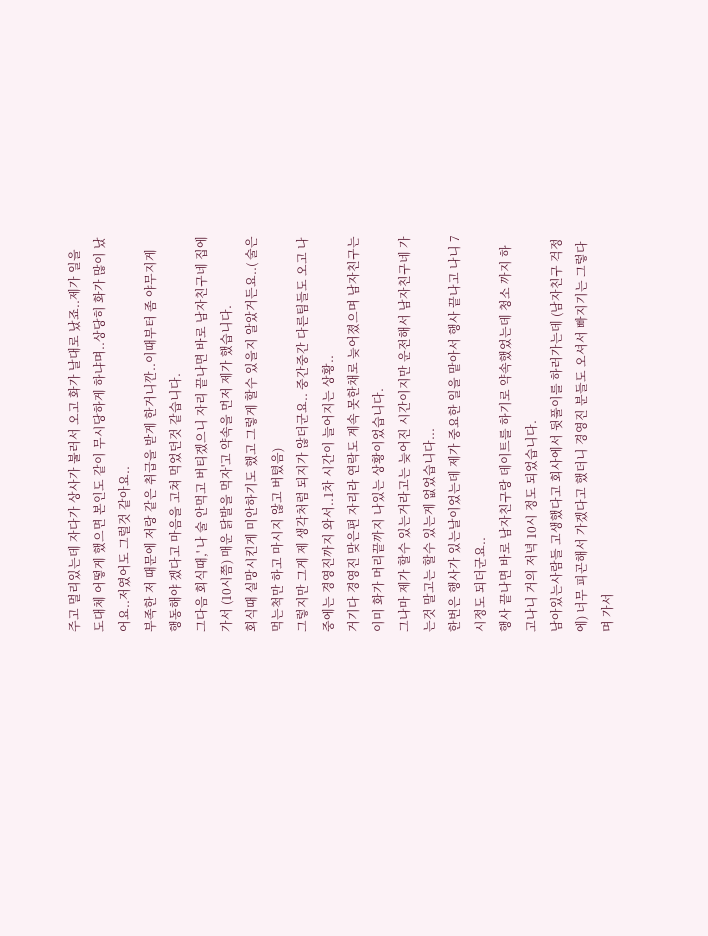주고 멀리있는데 자다가 상사가 불러서 오고 화가 날대로 났죠..제가 일을 도대체 어떻게 했으면 본인도 같이 무시당하게 하냐며..상당히 화가 많이 났어요..저였어도 그럴것 같아요..
부족한 저 때문에 저랑 같은 취급을 받게 한거니깐..이때부터 좀 야무지게 행동해야 겠다고 마음을 고쳐 먹었던것 같습니다.
그다음 회식때,' 나 술 안먹고 버티겠으니 자리 끝나면 바로 남자친구네 집에가서 (10시쯤) 매운 닭발을 먹자'고 약속을 먼저 제가 했습니다.
회식때 실망시킨게 미안하기도 했고 그렇게 할수 있을지 알았거든요..( 술은 먹는척만 하고 마시지 않고 버텼음)
그렇지만 그게 제 생각처럼 되지가 않더군요.. 중간중간 다른팀들도 오고 나중에는 경영진까지 와서..1차 시간이 늘어지는 상황..
거기다 경영진 맞은편 자리라 연락도 계속 못한채로 늦어졌으며 남자친구는 이미 화가 머리끝까지 나있는 상황이었습니다.
그나마 제가 할수 있는거라고는 늦어진 시간이지만 운전해서 남자친구네 가는것 말고는 할수 있는게 없었습니다...
한번은 행사가 있는날이었는데 제가 중요한 일을 맡아서 행사 끝나고 나니 7시정도 되더군요..
행사 끝나면 바로 남자친구랑 데이트를 하기로 약속했었는데 청소 까지 하고나니 거의 저녁 10시 정도 되었습니다.
남아있는사람들 고생했다고 회사에서 뒷풀이를 하러가는데 (남자친구 걱정에) 너무 피곤해서 가겠다고 했더니 경영진 분들도 오셔서 빠지기는 그렇다며 가서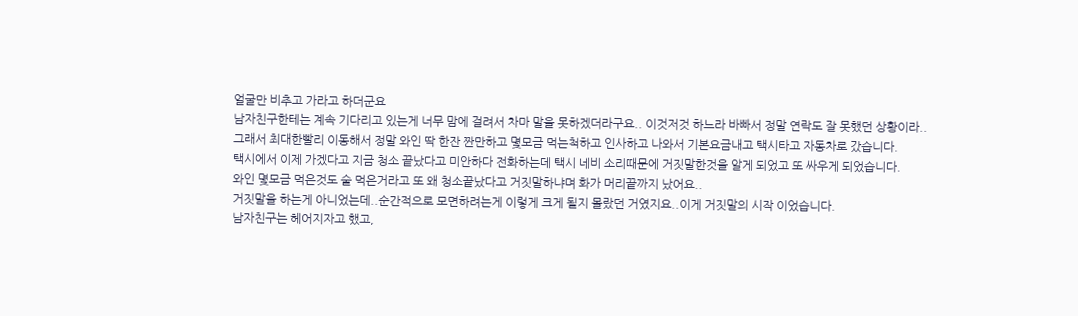얼굴만 비추고 가라고 하더군요
남자친구한테는 계속 기다리고 있는게 너무 맘에 걸려서 차마 말을 못하겠더라구요.. 이것저것 하느라 바빠서 정말 연락도 잘 못했던 상황이라..
그래서 최대한빨리 이동해서 정말 와인 딱 한잔 짠만하고 몇모금 먹는척하고 인사하고 나와서 기본요금내고 택시타고 자동차로 갔습니다.
택시에서 이제 가겠다고 지금 청소 끝났다고 미안하다 전화하는데 택시 네비 소리때문에 거짓말한것을 알게 되었고 또 싸우게 되었습니다.
와인 몇모금 먹은것도 술 먹은거라고 또 왜 청소끝났다고 거짓말하냐며 화가 머리끝까지 났어요..
거짓말을 하는게 아니었는데..순간적으로 모면하려는게 이렇게 크게 될지 몰랐던 거였지요..이게 거짓말의 시작 이었습니다.
남자친구는 헤어지자고 했고,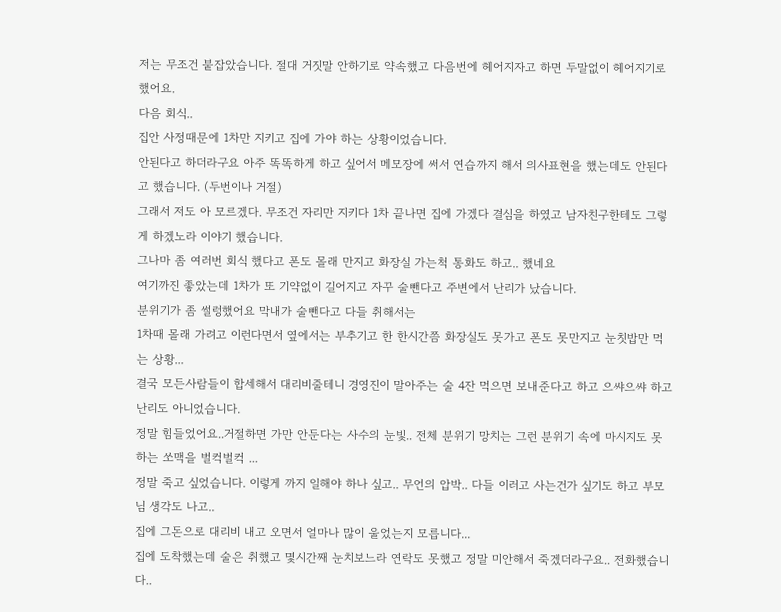저는 무조건 붙잡았습니다. 절대 거짓말 안하기로 약속했고 다음번에 헤어지자고 하면 두말없이 헤어지기로 했어요.
다음 회식..
집안 사정때문에 1차만 지키고 집에 가야 하는 상황이었습니다.
안된다고 하더라구요 아주 똑똑하게 하고 싶어서 메모장에 써서 연습까지 해서 의사표현을 했는데도 안된다고 했습니다. (두번이나 거절)
그래서 저도 아 모르겠다. 무조건 자리만 지키다 1차 끝나면 집에 가겠다 결심을 하였고 남자친구한테도 그렇게 하겠노라 이야기 했습니다.
그나마 좀 여러번 회식 했다고 폰도 몰래 만지고 화장실 가는척 통화도 하고.. 했네요
여기까진 좋았는데 1차가 또 기약없이 길어지고 자꾸 술뺀다고 주변에서 난리가 났습니다.
분위기가 좀 썰렁했어요 막내가 술뺀다고 다들 취해서는
1차때 몰래 가려고 이런다면서 옆에서는 부추기고 한 한시간쯤 화장실도 못가고 폰도 못만지고 눈칫밥만 먹는 상황...
결국 모든사람들이 합세해서 대리비줄테니 경영진이 말아주는 술 4잔 먹으면 보내준다고 하고 으쌰으쌰 하고 난리도 아니었습니다.
정말 힘들었어요..거절하면 가만 안둔다는 사수의 눈빛.. 전체 분위기 망치는 그런 분위기 속에 마시지도 못하는 쏘맥을 벌컥벌컥 ...
정말 죽고 싶었습니다. 이렇게 까지 일해야 하나 싶고.. 무언의 압박.. 다들 이러고 사는건가 싶기도 하고 부모님 생각도 나고..
집에 그돈으로 대리비 내고 오면서 얼마나 많이 울었는지 모릅니다...
집에 도착했는데 술은 취했고 몇시간째 눈치보느라 연락도 못했고 정말 미안해서 죽겠더라구요.. 전화했습니다..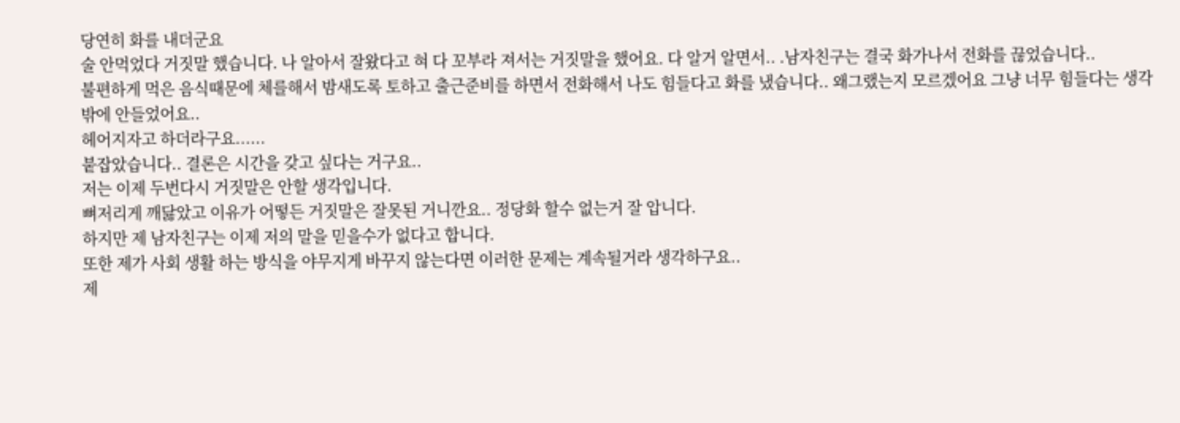당연히 화를 내더군요
술 안먹었다 거짓말 했습니다. 나 알아서 잘왔다고 혀 다 꼬부라 져서는 거짓말을 했어요. 다 알거 알면서.. .남자친구는 결국 화가나서 전화를 끊었습니다..
불편하게 먹은 음식때문에 체를해서 밤새도록 토하고 출근준비를 하면서 전화해서 나도 힘들다고 화를 냈습니다.. 왜그랬는지 모르겠어요 그냥 너무 힘들다는 생각밖에 안들었어요..
헤어지자고 하더라구요......
붙잡았습니다.. 결론은 시간을 갖고 싶다는 거구요..
저는 이제 두번다시 거짓말은 안할 생각입니다.
뼈저리게 깨닳았고 이유가 어떻든 거짓말은 잘못된 거니깐요.. 정당화 할수 없는거 잘 압니다.
하지만 제 남자친구는 이제 저의 말을 믿을수가 없다고 합니다.
또한 제가 사회 생활 하는 방식을 야무지게 바꾸지 않는다면 이러한 문제는 계속될거라 생각하구요..
제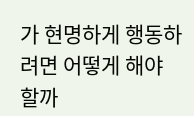가 현명하게 행동하려면 어떻게 해야 할까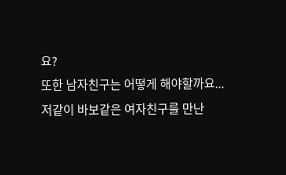요?
또한 남자친구는 어떻게 해야할까요...
저같이 바보같은 여자친구를 만난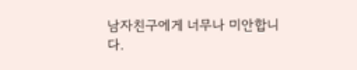남자친구에게 너무나 미안합니다.